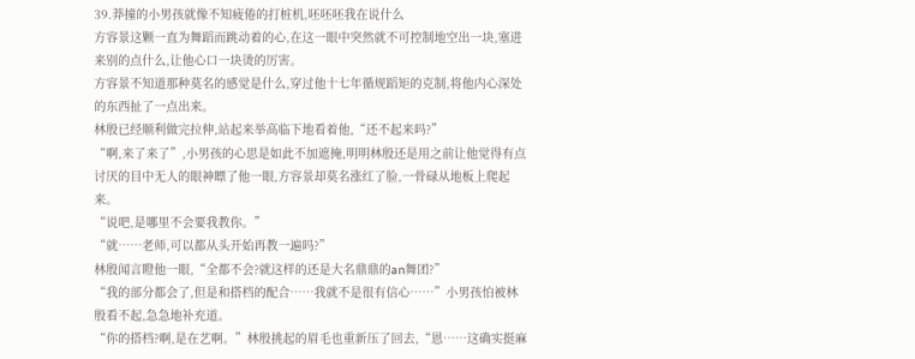39.莽撞的小男孩就像不知疲倦的打桩机,呸呸呸我在说什么
方容景这颗一直为舞蹈而跳动着的心,在这一眼中突然就不可控制地空出一块,塞进来别的点什么,让他心口一块烫的厉害。
方容景不知道那种莫名的感觉是什么,穿过他十七年循规蹈矩的克制,将他内心深处的东西扯了一点出来。
林殷已经顺利做完拉伸,站起来举高临下地看着他,“还不起来吗?”
“啊,来了来了”,小男孩的心思是如此不加遮掩,明明林殷还是用之前让他觉得有点讨厌的目中无人的眼神瞟了他一眼,方容景却莫名涨红了脸,一骨碌从地板上爬起来。
“说吧,是哪里不会要我教你。”
“就……老师,可以都从头开始再教一遍吗?”
林殷闻言瞪他一眼,“全都不会?就这样的还是大名鼎鼎的an舞团?”
“我的部分都会了,但是和搭档的配合……我就不是很有信心……”小男孩怕被林殷看不起,急急地补充道。
“你的搭档?啊,是在艺啊。”林殷挑起的眉毛也重新压了回去,“恩……这确实挺麻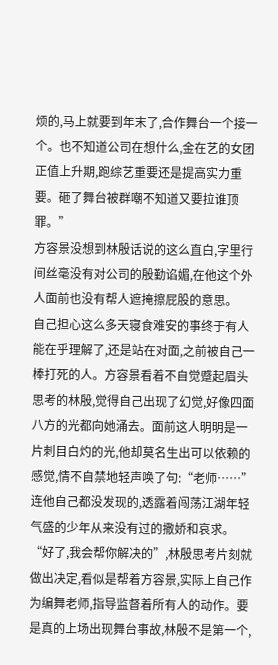烦的,马上就要到年末了,合作舞台一个接一个。也不知道公司在想什么,金在艺的女团正值上升期,跑综艺重要还是提高实力重要。砸了舞台被群嘲不知道又要拉谁顶罪。”
方容景没想到林殷话说的这么直白,字里行间丝毫没有对公司的殷勤谄媚,在他这个外人面前也没有帮人遮掩擦屁股的意思。
自己担心这么多天寝食难安的事终于有人能在乎理解了,还是站在对面,之前被自己一棒打死的人。方容景看着不自觉蹙起眉头思考的林殷,觉得自己出现了幻觉,好像四面八方的光都向她涌去。面前这人明明是一片刺目白灼的光,他却莫名生出可以依赖的感觉,情不自禁地轻声唤了句:“老师……”
连他自己都没发现的,透露着闯荡江湖年轻气盛的少年从来没有过的撒娇和哀求。
“好了,我会帮你解决的”,林殷思考片刻就做出决定,看似是帮着方容景,实际上自己作为编舞老师,指导监督着所有人的动作。要是真的上场出现舞台事故,林殷不是第一个,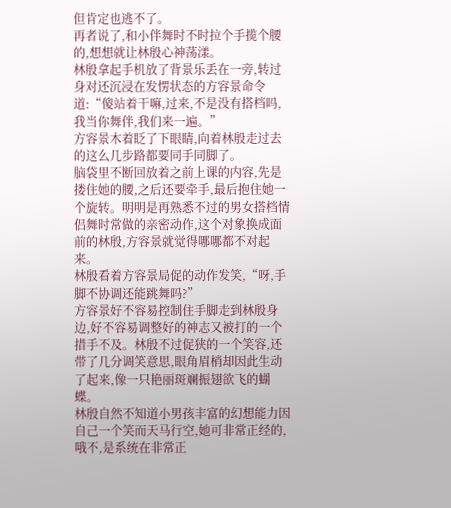但肯定也逃不了。
再者说了,和小伴舞时不时拉个手揽个腰的,想想就让林殷心神荡漾。
林殷拿起手机放了背景乐丢在一旁,转过身对还沉浸在发愣状态的方容景命令道:“傻站着干嘛,过来,不是没有搭档吗,我当你舞伴,我们来一遍。”
方容景木着眨了下眼睛,向着林殷走过去的这么几步路都要同手同脚了。
脑袋里不断回放着之前上课的内容,先是搂住她的腰,之后还要牵手,最后抱住她一个旋转。明明是再熟悉不过的男女搭档情侣舞时常做的亲密动作,这个对象换成面前的林殷,方容景就觉得哪哪都不对起来。
林殷看着方容景局促的动作发笑,“呀,手脚不协调还能跳舞吗?”
方容景好不容易控制住手脚走到林殷身边,好不容易调整好的神志又被打的一个措手不及。林殷不过促狭的一个笑容,还带了几分调笑意思,眼角眉梢却因此生动了起来,像一只艳丽斑斓振翅欲飞的蝴蝶。
林殷自然不知道小男孩丰富的幻想能力因自己一个笑而天马行空,她可非常正经的,哦不,是系统在非常正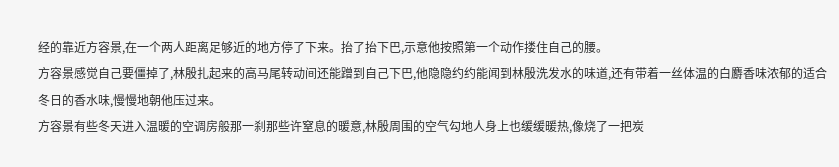经的靠近方容景,在一个两人距离足够近的地方停了下来。抬了抬下巴,示意他按照第一个动作搂住自己的腰。
方容景感觉自己要僵掉了,林殷扎起来的高马尾转动间还能蹭到自己下巴,他隐隐约约能闻到林殷洗发水的味道,还有带着一丝体温的白麝香味浓郁的适合冬日的香水味,慢慢地朝他压过来。
方容景有些冬天进入温暖的空调房般那一刹那些许窒息的暖意,林殷周围的空气勾地人身上也缓缓暖热,像烧了一把炭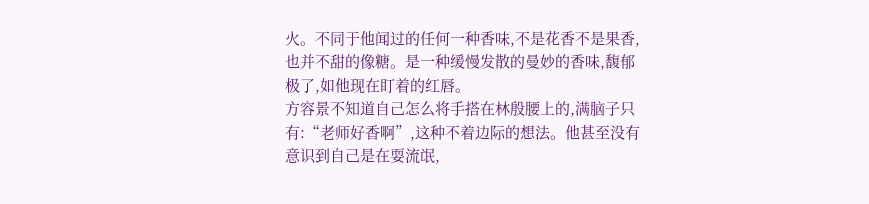火。不同于他闻过的任何一种香味,不是花香不是果香,也并不甜的像糖。是一种缓慢发散的曼妙的香味,馥郁极了,如他现在盯着的红唇。
方容景不知道自己怎么将手搭在林殷腰上的,满脑子只有:“老师好香啊”,这种不着边际的想法。他甚至没有意识到自己是在耍流氓,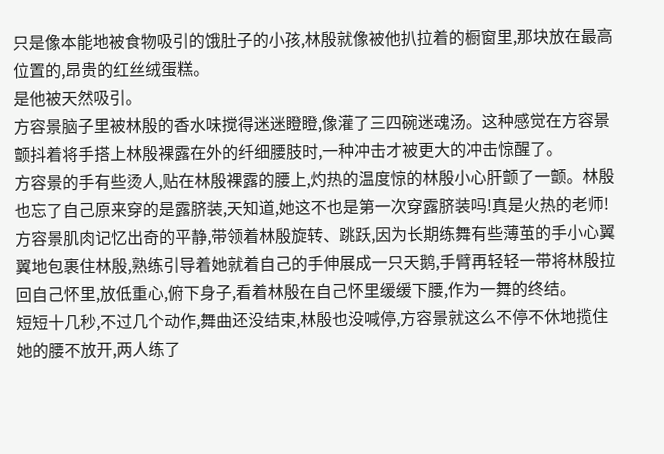只是像本能地被食物吸引的饿肚子的小孩,林殷就像被他扒拉着的橱窗里,那块放在最高位置的,昂贵的红丝绒蛋糕。
是他被天然吸引。
方容景脑子里被林殷的香水味搅得迷迷瞪瞪,像灌了三四碗迷魂汤。这种感觉在方容景颤抖着将手搭上林殷裸露在外的纤细腰肢时,一种冲击才被更大的冲击惊醒了。
方容景的手有些烫人,贴在林殷裸露的腰上,灼热的温度惊的林殷小心肝颤了一颤。林殷也忘了自己原来穿的是露脐装,天知道,她这不也是第一次穿露脐装吗!真是火热的老师!
方容景肌肉记忆出奇的平静,带领着林殷旋转、跳跃,因为长期练舞有些薄茧的手小心翼翼地包裹住林殷,熟练引导着她就着自己的手伸展成一只天鹅,手臂再轻轻一带将林殷拉回自己怀里,放低重心,俯下身子,看着林殷在自己怀里缓缓下腰,作为一舞的终结。
短短十几秒,不过几个动作,舞曲还没结束,林殷也没喊停,方容景就这么不停不休地揽住她的腰不放开,两人练了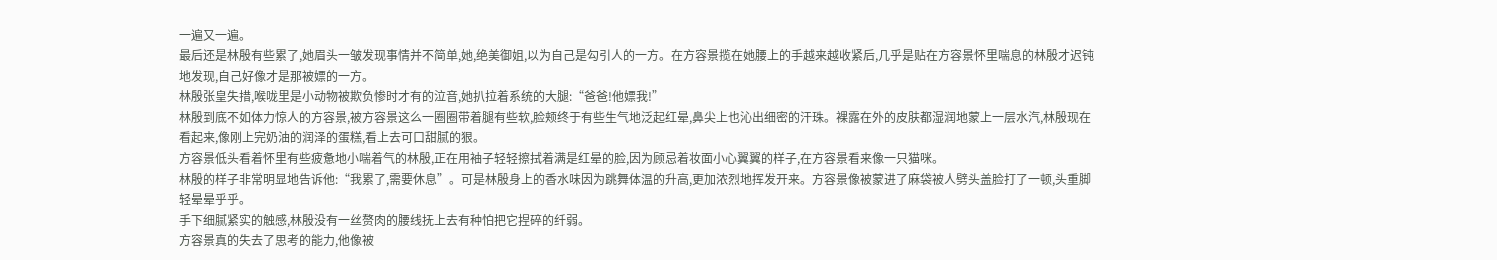一遍又一遍。
最后还是林殷有些累了,她眉头一皱发现事情并不简单,她,绝美御姐,以为自己是勾引人的一方。在方容景揽在她腰上的手越来越收紧后,几乎是贴在方容景怀里喘息的林殷才迟钝地发现,自己好像才是那被嫖的一方。
林殷张皇失措,喉咙里是小动物被欺负惨时才有的泣音,她扒拉着系统的大腿:“爸爸!他嫖我!”
林殷到底不如体力惊人的方容景,被方容景这么一圈圈带着腿有些软,脸颊终于有些生气地泛起红晕,鼻尖上也沁出细密的汗珠。裸露在外的皮肤都湿润地蒙上一层水汽,林殷现在看起来,像刚上完奶油的润泽的蛋糕,看上去可口甜腻的狠。
方容景低头看着怀里有些疲惫地小喘着气的林殷,正在用袖子轻轻擦拭着满是红晕的脸,因为顾忌着妆面小心翼翼的样子,在方容景看来像一只猫咪。
林殷的样子非常明显地告诉他:“我累了,需要休息”。可是林殷身上的香水味因为跳舞体温的升高,更加浓烈地挥发开来。方容景像被蒙进了麻袋被人劈头盖脸打了一顿,头重脚轻晕晕乎乎。
手下细腻紧实的触感,林殷没有一丝赘肉的腰线抚上去有种怕把它捏碎的纤弱。
方容景真的失去了思考的能力,他像被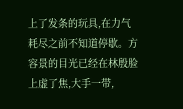上了发条的玩具,在力气耗尽之前不知道停歇。方容景的目光已经在林殷脸上虚了焦,大手一带,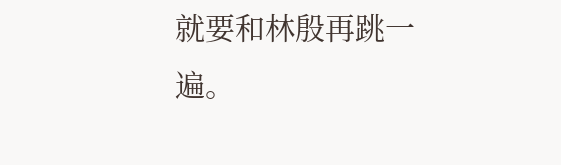就要和林殷再跳一遍。